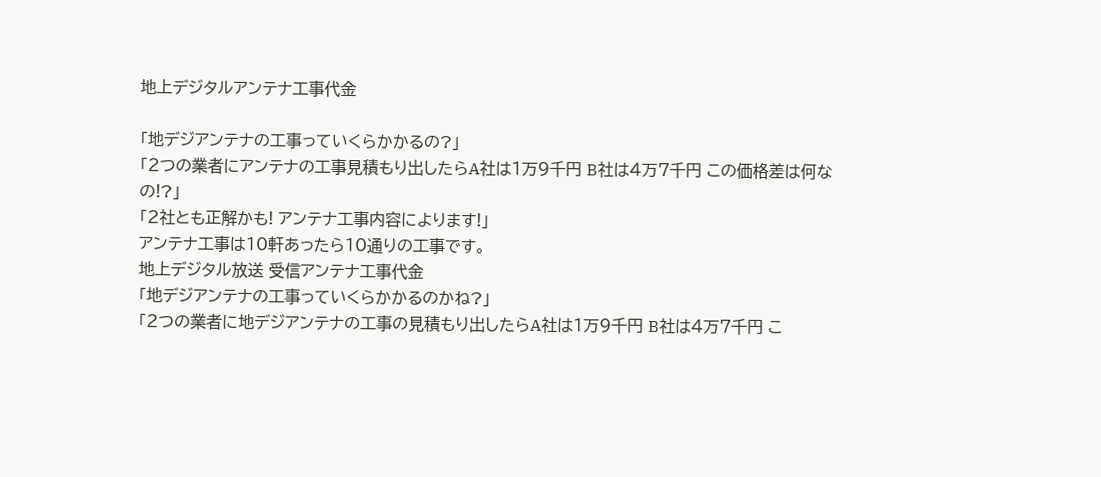地上デジタルアンテナ工事代金

「地デジアンテナの工事っていくらかかるの?」
「2つの業者にアンテナの工事見積もり出したらA社は1万9千円 B社は4万7千円 この価格差は何なの!?」
「2社とも正解かも! アンテナ工事内容によります!」
アンテナ工事は10軒あったら10通りの工事です。
地上デジタル放送 受信アンテナ工事代金
「地デジアンテナの工事っていくらかかるのかね?」
「2つの業者に地デジアンテナの工事の見積もり出したらA社は1万9千円 B社は4万7千円 こ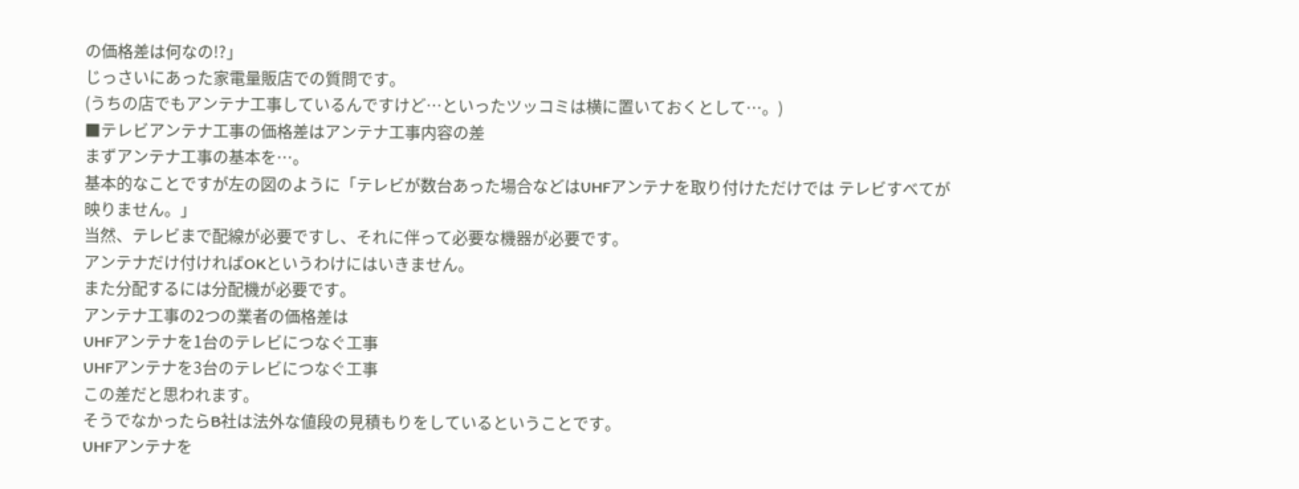の価格差は何なの!?」
じっさいにあった家電量販店での質問です。
(うちの店でもアンテナ工事しているんですけど…といったツッコミは横に置いておくとして…。)
■テレビアンテナ工事の価格差はアンテナ工事内容の差
まずアンテナ工事の基本を…。
基本的なことですが左の図のように「テレビが数台あった場合などはUHFアンテナを取り付けただけでは テレビすべてが
映りません。」
当然、テレビまで配線が必要ですし、それに伴って必要な機器が必要です。
アンテナだけ付ければOKというわけにはいきません。
また分配するには分配機が必要です。
アンテナ工事の2つの業者の価格差は
UHFアンテナを1台のテレビにつなぐ工事
UHFアンテナを3台のテレビにつなぐ工事
この差だと思われます。
そうでなかったらB社は法外な値段の見積もりをしているということです。
UHFアンテナを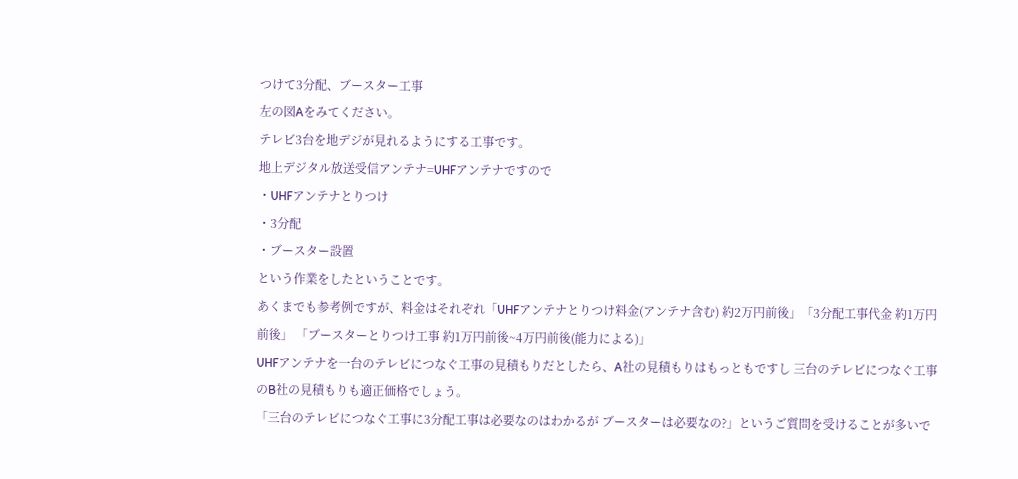つけて3分配、ブースター工事
左の図Aをみてください。
テレビ3台を地デジが見れるようにする工事です。
地上デジタル放送受信アンテナ=UHFアンテナですので
・UHFアンテナとりつけ
・3分配
・ブースター設置
という作業をしたということです。
あくまでも参考例ですが、料金はそれぞれ「UHFアンテナとりつけ料金(アンテナ含む) 約2万円前後」「3分配工事代金 約1万円前後」 「ブースターとりつけ工事 約1万円前後~4万円前後(能力による)」
UHFアンテナを一台のテレビにつなぐ工事の見積もりだとしたら、A社の見積もりはもっともですし 三台のテレビにつなぐ工事 のB社の見積もりも適正価格でしょう。
「三台のテレビにつなぐ工事に3分配工事は必要なのはわかるが ブースターは必要なの?」というご質問を受けることが多いで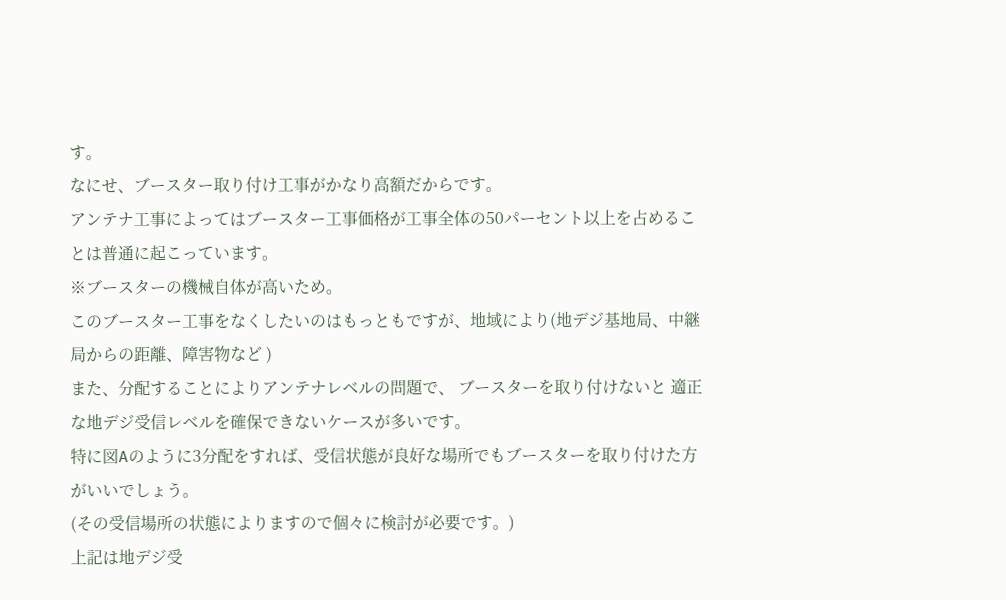す。
なにせ、ブースター取り付け工事がかなり高額だからです。
アンテナ工事によってはブースター工事価格が工事全体の50パーセント以上を占めることは普通に起こっています。
※ブースターの機械自体が高いため。
このブースター工事をなくしたいのはもっともですが、地域により(地デジ基地局、中継局からの距離、障害物など )
また、分配することによりアンテナレベルの問題で、 ブースターを取り付けないと 適正な地デジ受信レベルを確保できないケースが多いです。
特に図Aのように3分配をすれば、受信状態が良好な場所でもブースターを取り付けた方がいいでしょう。
(その受信場所の状態によりますので個々に検討が必要です。)
上記は地デジ受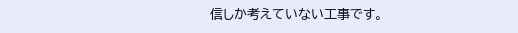信しか考えていない工事です。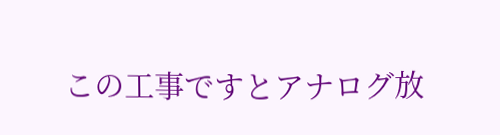この工事ですとアナログ放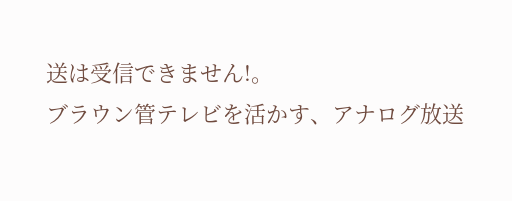送は受信できません!。
ブラウン管テレビを活かす、アナログ放送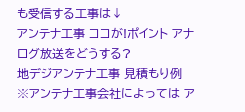も受信する工事は↓
アンテナ工事 ココが!ポイント アナログ放送をどうする?
地デジアンテナ工事 見積もり例
※アンテナ工事会社によっては ア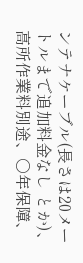ンテナケーブル(長さは20メートルまで追加料金なし とか)、高所作業料別途、○年保障、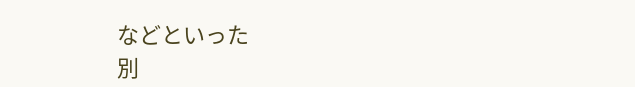などといった
別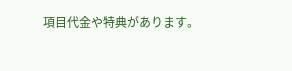項目代金や特典があります。